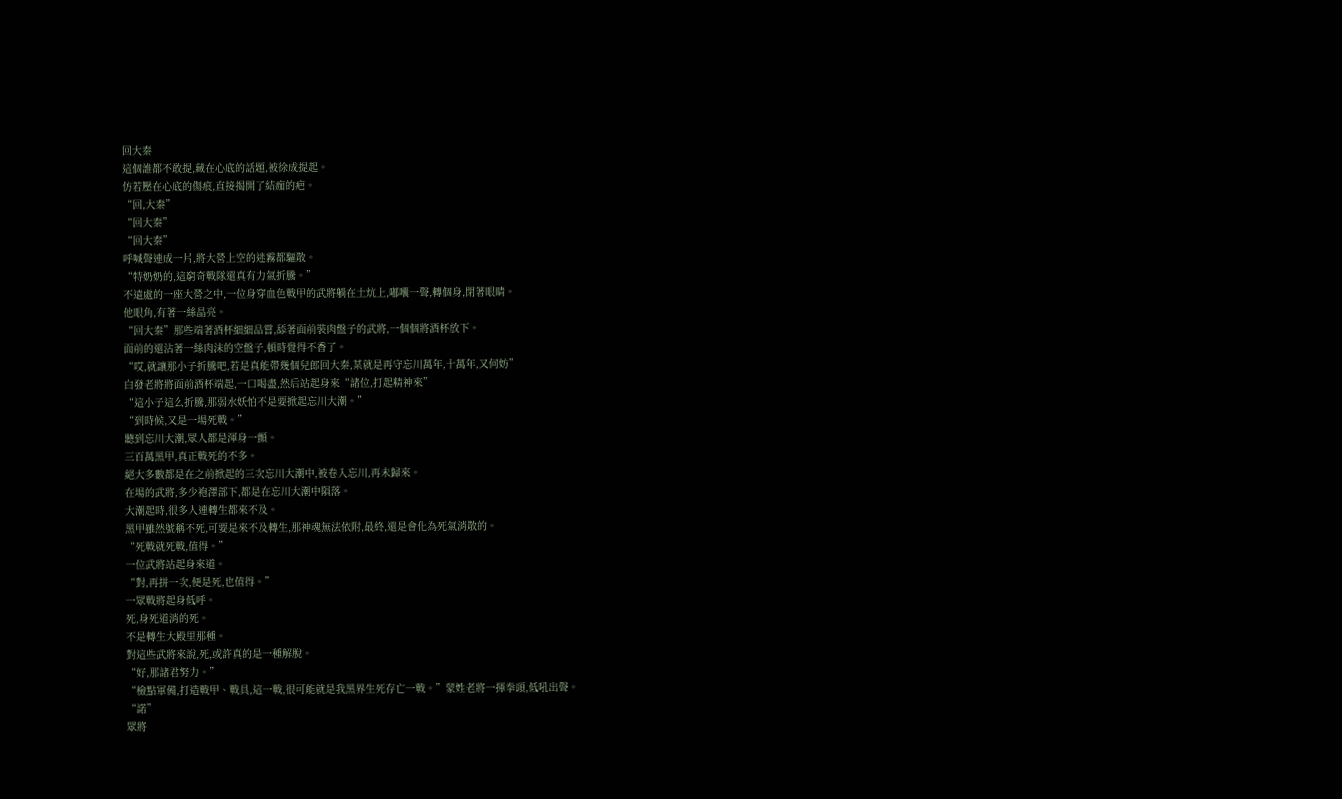回大秦
這個誰都不敢提,藏在心底的話題,被徐成提起。
仿若壓在心底的傷痕,直接揭開了結痂的疤。
“回,大秦”
“回大秦”
“回大秦”
呼喊聲連成一片,將大營上空的迷霧都驅散。
“特奶奶的,這窮奇戰隊還真有力氣折騰。”
不遠處的一座大營之中,一位身穿血色戰甲的武將躺在土炕上,嘟囔一聲,轉個身,閉著眼睛。
他眼角,有著一絲晶亮。
“回大秦”那些端著酒杯細細品嘗,舔著面前裝肉盤子的武將,一個個將酒杯放下。
面前的還沾著一絲肉沫的空盤子,頓時覺得不香了。
“哎,就讓那小子折騰吧,若是真能帶幾個兒郎回大秦,某就是再守忘川萬年,十萬年,又何妨”
白發老將將面前酒杯端起,一口喝盡,然后站起身來“諸位,打起精神來”
“這小子這么折騰,那弱水妖怕不是要掀起忘川大潮。”
“到時候,又是一場死戰。”
聽到忘川大潮,眾人都是渾身一顫。
三百萬黑甲,真正戰死的不多。
絕大多數都是在之前掀起的三次忘川大潮中,被卷入忘川,再未歸來。
在場的武將,多少袍澤部下,都是在忘川大潮中隕落。
大潮起時,很多人連轉生都來不及。
黑甲雖然號稱不死,可要是來不及轉生,那神魂無法依附,最終,還是會化為死氣消散的。
“死戰就死戰,值得。”
一位武將站起身來道。
“對,再拼一次,便是死,也值得。”
一眾戰將起身低呼。
死,身死道消的死。
不是轉生大殿里那種。
對這些武將來說,死,或許真的是一種解脫。
“好,那諸君努力。”
“檢點軍備,打造戰甲、戰具,這一戰,很可能就是我黑界生死存亡一戰。”蒙姓老將一揮拳頭,低吼出聲。
“諾”
眾將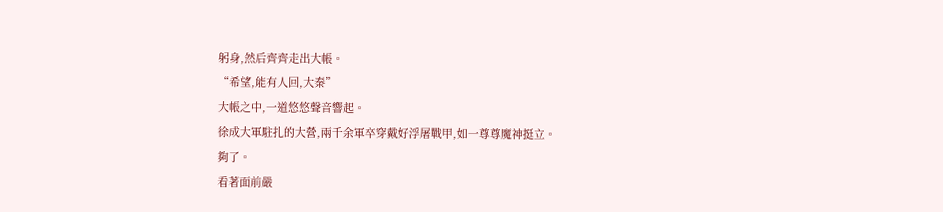躬身,然后齊齊走出大帳。
“希望,能有人回,大秦”
大帳之中,一道悠悠聲音響起。
徐成大軍駐扎的大營,兩千余軍卒穿戴好浮屠戰甲,如一尊尊魔神挺立。
夠了。
看著面前嚴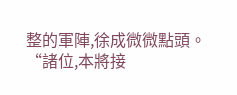整的軍陣,徐成微微點頭。
“諸位,本將接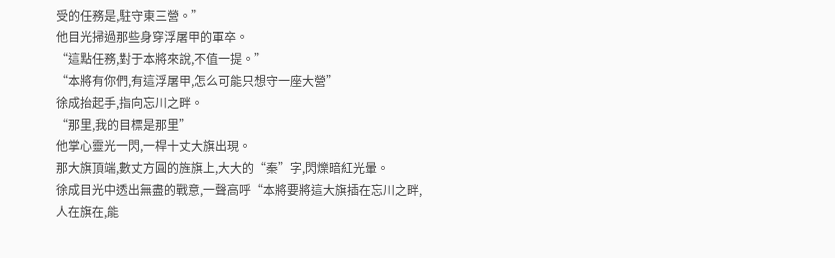受的任務是,駐守東三營。”
他目光掃過那些身穿浮屠甲的軍卒。
“這點任務,對于本將來說,不值一提。”
“本將有你們,有這浮屠甲,怎么可能只想守一座大營”
徐成抬起手,指向忘川之畔。
“那里,我的目標是那里”
他掌心靈光一閃,一桿十丈大旗出現。
那大旗頂端,數丈方圓的旌旗上,大大的“秦”字,閃爍暗紅光暈。
徐成目光中透出無盡的戰意,一聲高呼“本將要將這大旗插在忘川之畔,人在旗在,能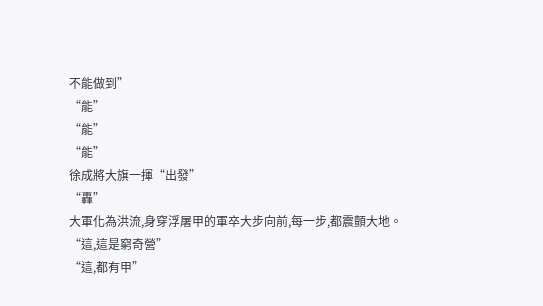不能做到”
“能”
“能”
“能”
徐成將大旗一揮“出發”
“轟”
大軍化為洪流,身穿浮屠甲的軍卒大步向前,每一步,都震顫大地。
“這,這是窮奇營”
“這,都有甲”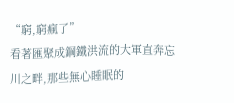“窮,窮瘋了”
看著匯聚成鋼鐵洪流的大軍直奔忘川之畔,那些無心睡眠的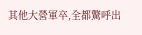其他大營軍卒,全都驚呼出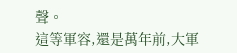聲。
這等軍容,還是萬年前,大軍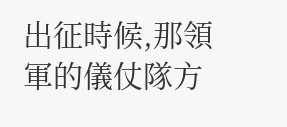出征時候,那領軍的儀仗隊方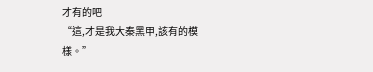才有的吧
“這,才是我大秦黑甲,該有的模樣。”